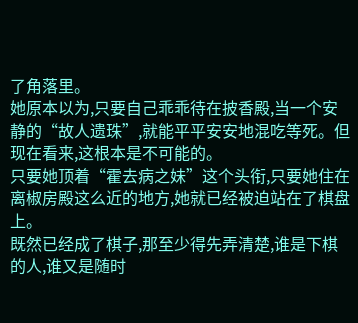了角落里。
她原本以为,只要自己乖乖待在披香殿,当一个安静的“故人遗珠”,就能平平安安地混吃等死。但现在看来,这根本是不可能的。
只要她顶着“霍去病之妹”这个头衔,只要她住在离椒房殿这么近的地方,她就已经被迫站在了棋盘上。
既然已经成了棋子,那至少得先弄清楚,谁是下棋的人,谁又是随时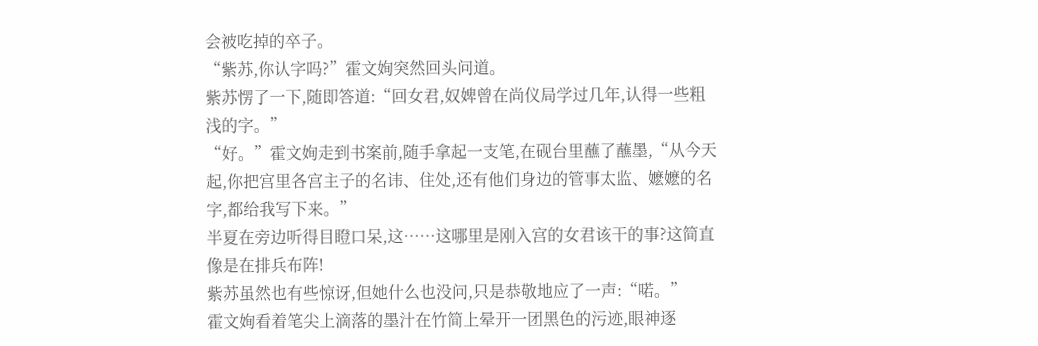会被吃掉的卒子。
“紫苏,你认字吗?”霍文姰突然回头问道。
紫苏愣了一下,随即答道:“回女君,奴婢曾在尚仪局学过几年,认得一些粗浅的字。”
“好。”霍文姰走到书案前,随手拿起一支笔,在砚台里蘸了蘸墨,“从今天起,你把宫里各宫主子的名讳、住处,还有他们身边的管事太监、嬷嬷的名字,都给我写下来。”
半夏在旁边听得目瞪口呆,这……这哪里是刚入宫的女君该干的事?这简直像是在排兵布阵!
紫苏虽然也有些惊讶,但她什么也没问,只是恭敬地应了一声:“喏。”
霍文姰看着笔尖上滴落的墨汁在竹简上晕开一团黑色的污迹,眼神逐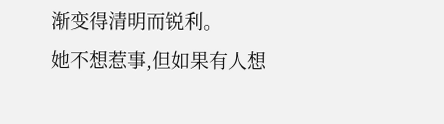渐变得清明而锐利。
她不想惹事,但如果有人想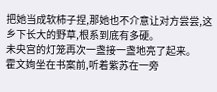把她当成软柿子捏,那她也不介意让对方尝尝,这乡下长大的野草,根系到底有多硬。
未央宫的灯笼再次一盏接一盏地亮了起来。
霍文姰坐在书案前,听着紫苏在一旁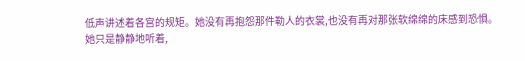低声讲述着各宫的规矩。她没有再抱怨那件勒人的衣裳,也没有再对那张软绵绵的床感到恐惧。
她只是静静地听着,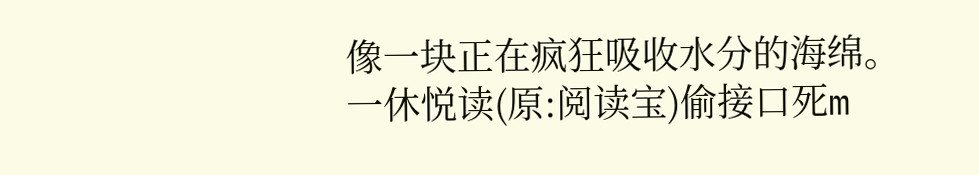像一块正在疯狂吸收水分的海绵。
一休悦读(原:阅读宝)偷接口死m